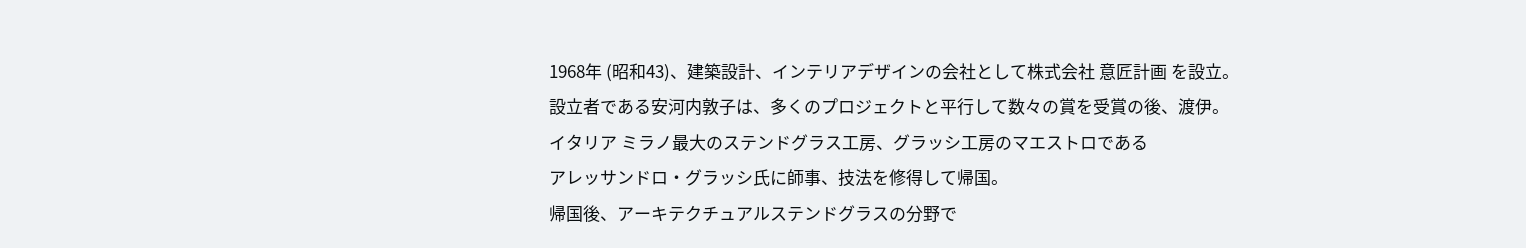1968年 (昭和43)、建築設計、インテリアデザインの会社として株式会社 意匠計画 を設立。
設立者である安河内敦子は、多くのプロジェクトと平行して数々の賞を受賞の後、渡伊。
イタリア ミラノ最大のステンドグラス工房、グラッシ工房のマエストロである
アレッサンドロ・グラッシ氏に師事、技法を修得して帰国。
帰国後、アーキテクチュアルステンドグラスの分野で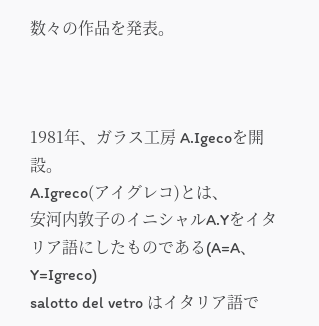数々の作品を発表。



1981年、ガラス工房 A.Igecoを開設。
A.Igreco(アイグレコ)とは、
安河内敦子のイニシャルA.Yをイタリア語にしたものである(A=A、Y=Igreco)
salotto del vetro はイタリア語で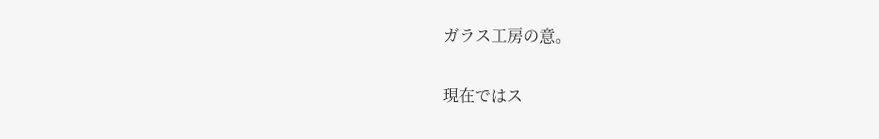ガラス工房の意。

現在ではス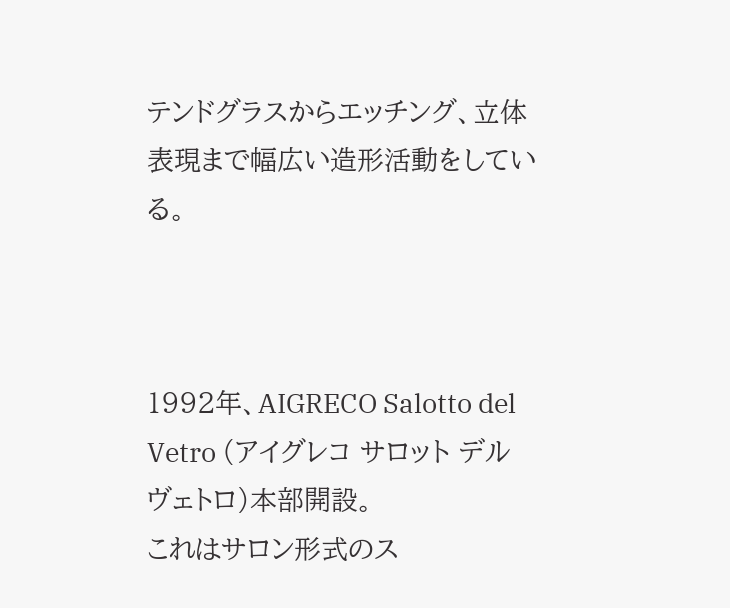テンドグラスからエッチング、立体表現まで幅広い造形活動をしている。



1992年、AIGRECO Salotto del Vetro (アイグレコ サロット デル ヴェトロ)本部開設。
これはサロン形式のス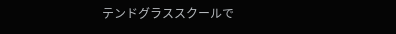テンドグラススクールで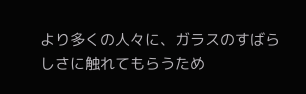より多くの人々に、ガラスのすばらしさに触れてもらうため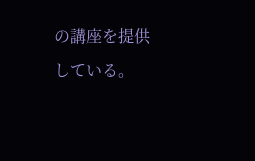の講座を提供している。